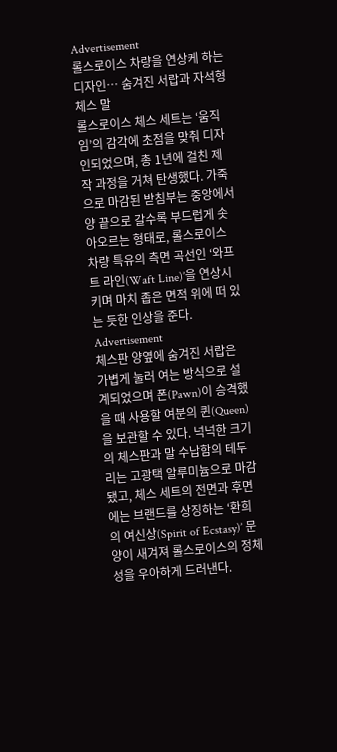Advertisement
롤스로이스 차량을 연상케 하는 디자인… 숨겨진 서랍과 자석형 체스 말
롤스로이스 체스 세트는 ‘움직임’의 감각에 초점을 맞춰 디자인되었으며, 총 1년에 걸친 제작 과정을 거쳐 탄생했다. 가죽으로 마감된 받침부는 중앙에서 양 끝으로 갈수록 부드럽게 솟아오르는 형태로, 롤스로이스 차량 특유의 측면 곡선인 ‘와프트 라인(Waft Line)’을 연상시키며 마치 좁은 면적 위에 떠 있는 듯한 인상을 준다.
Advertisement
체스판 양옆에 숨겨진 서랍은 가볍게 눌러 여는 방식으로 설계되었으며 폰(Pawn)이 승격했을 때 사용할 여분의 퀸(Queen)을 보관할 수 있다. 넉넉한 크기의 체스판과 말 수납함의 테두리는 고광택 알루미늄으로 마감됐고, 체스 세트의 전면과 후면에는 브랜드를 상징하는 ‘환희의 여신상(Spirit of Ecstasy)’ 문양이 새겨져 롤스로이스의 정체성을 우아하게 드러낸다.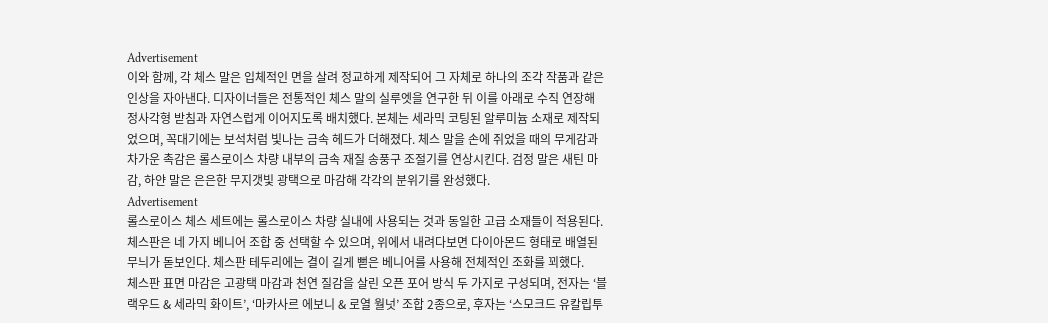Advertisement
이와 함께, 각 체스 말은 입체적인 면을 살려 정교하게 제작되어 그 자체로 하나의 조각 작품과 같은 인상을 자아낸다. 디자이너들은 전통적인 체스 말의 실루엣을 연구한 뒤 이를 아래로 수직 연장해 정사각형 받침과 자연스럽게 이어지도록 배치했다. 본체는 세라믹 코팅된 알루미늄 소재로 제작되었으며, 꼭대기에는 보석처럼 빛나는 금속 헤드가 더해졌다. 체스 말을 손에 쥐었을 때의 무게감과 차가운 촉감은 롤스로이스 차량 내부의 금속 재질 송풍구 조절기를 연상시킨다. 검정 말은 새틴 마감, 하얀 말은 은은한 무지갯빛 광택으로 마감해 각각의 분위기를 완성했다.
Advertisement
롤스로이스 체스 세트에는 롤스로이스 차량 실내에 사용되는 것과 동일한 고급 소재들이 적용된다. 체스판은 네 가지 베니어 조합 중 선택할 수 있으며, 위에서 내려다보면 다이아몬드 형태로 배열된 무늬가 돋보인다. 체스판 테두리에는 결이 길게 뻗은 베니어를 사용해 전체적인 조화를 꾀했다.
체스판 표면 마감은 고광택 마감과 천연 질감을 살린 오픈 포어 방식 두 가지로 구성되며, 전자는 ‘블랙우드 & 세라믹 화이트’, ‘마카사르 에보니 & 로열 월넛’ 조합 2종으로, 후자는 ‘스모크드 유칼립투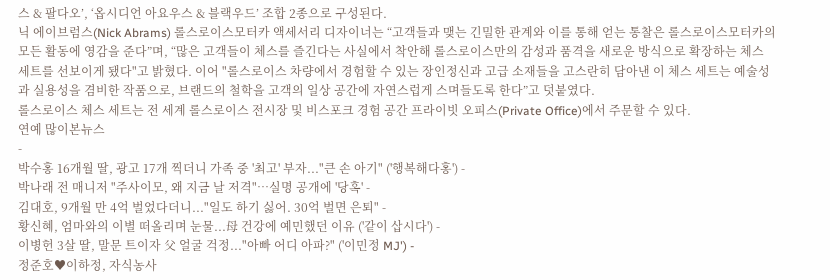스 & 팔다오’, ‘옵시디언 아요우스 & 블랙우드’ 조합 2종으로 구성된다.
닉 에이브럼스(Nick Abrams) 롤스로이스모터카 액세서리 디자이너는 “고객들과 맺는 긴밀한 관계와 이를 통해 얻는 통찰은 롤스로이스모터카의 모든 활동에 영감을 준다”며, “많은 고객들이 체스를 즐긴다는 사실에서 착안해 롤스로이스만의 감성과 품격을 새로운 방식으로 확장하는 체스 세트를 선보이게 됐다"고 밝혔다. 이어 "롤스로이스 차량에서 경험할 수 있는 장인정신과 고급 소재들을 고스란히 담아낸 이 체스 세트는 예술성과 실용성을 겸비한 작품으로, 브랜드의 철학을 고객의 일상 공간에 자연스럽게 스며들도록 한다”고 덧붙였다.
롤스로이스 체스 세트는 전 세계 롤스로이스 전시장 및 비스포크 경험 공간 프라이빗 오피스(Private Office)에서 주문할 수 있다.
연예 많이본뉴스
-
박수홍 16개월 딸, 광고 17개 찍더니 가족 중 '최고' 부자..."큰 손 아기" ('행복해다홍') -
박나래 전 매니저 "주사이모, 왜 지금 날 저격"…실명 공개에 '당혹' -
김대호, 9개월 만 4억 벌었다더니..."일도 하기 싫어. 30억 벌면 은퇴" -
황신혜, 엄마와의 이별 떠올리며 눈물...母 건강에 예민했던 이유 ('같이 삽시다') -
이병헌 3살 딸, 말문 트이자 父 얼굴 걱정..."아빠 어디 아파?" ('이민정 MJ') -
정준호♥이하정, 자식농사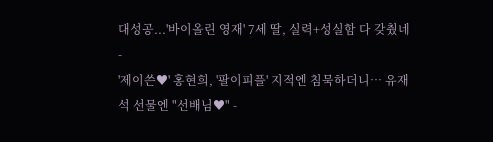대성공...'바이올린 영재' 7세 딸, 실력+성실함 다 갖췄네 -
'제이쓴♥' 홍현희, '팔이피플' 지적엔 침묵하더니… 유재석 선물엔 "선배님♥" -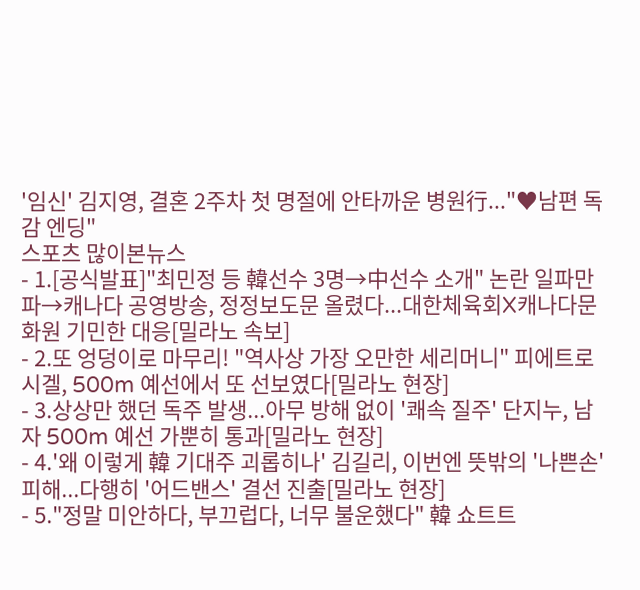'임신' 김지영, 결혼 2주차 첫 명절에 안타까운 병원行..."♥남편 독감 엔딩"
스포츠 많이본뉴스
- 1.[공식발표]"최민정 등 韓선수 3명→中선수 소개" 논란 일파만파→캐나다 공영방송, 정정보도문 올렸다...대한체육회X캐나다문화원 기민한 대응[밀라노 속보]
- 2.또 엉덩이로 마무리! "역사상 가장 오만한 세리머니" 피에트로 시겔, 500m 예선에서 또 선보였다[밀라노 현장]
- 3.상상만 했던 독주 발생...아무 방해 없이 '쾌속 질주' 단지누, 남자 500m 예선 가뿐히 통과[밀라노 현장]
- 4.'왜 이렇게 韓 기대주 괴롭히나' 김길리, 이번엔 뜻밖의 '나쁜손' 피해...다행히 '어드밴스' 결선 진출[밀라노 현장]
- 5."정말 미안하다, 부끄럽다, 너무 불운했다" 韓 쇼트트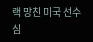랙 망친 미국 선수 심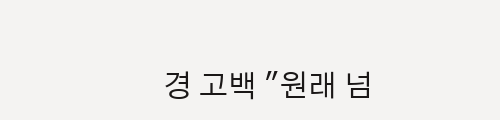경 고백 "원래 넘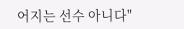어지는 선수 아니다"